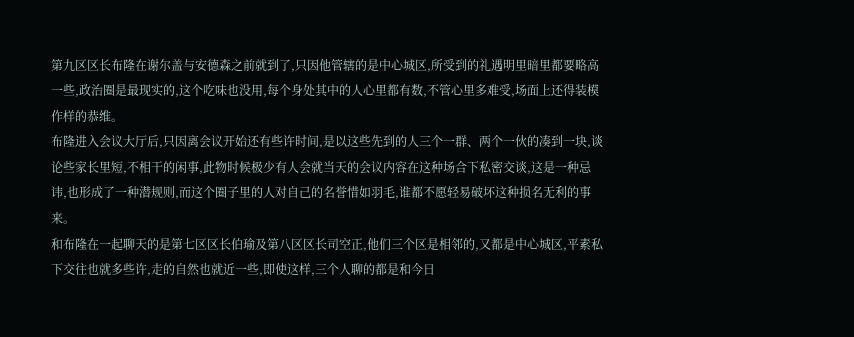第九区区长布隆在谢尔盖与安德森之前就到了,只因他管辖的是中心城区,所受到的礼遇明里暗里都要略高一些,政治圈是最现实的,这个吃味也没用,每个身处其中的人心里都有数,不管心里多难受,场面上还得装模作样的恭维。
布隆进入会议大厅后,只因离会议开始还有些许时间,是以这些先到的人三个一群、两个一伙的凑到一块,谈论些家长里短,不相干的闲事,此物时候极少有人会就当天的会议内容在这种场合下私密交谈,这是一种忌讳,也形成了一种潜规则,而这个圈子里的人对自己的名誉惜如羽毛,谁都不愿轻易破坏这种损名无利的事来。
和布隆在一起聊天的是第七区区长伯瑜及第八区区长司空正,他们三个区是相邻的,又都是中心城区,平素私下交往也就多些许,走的自然也就近一些,即使这样,三个人聊的都是和今日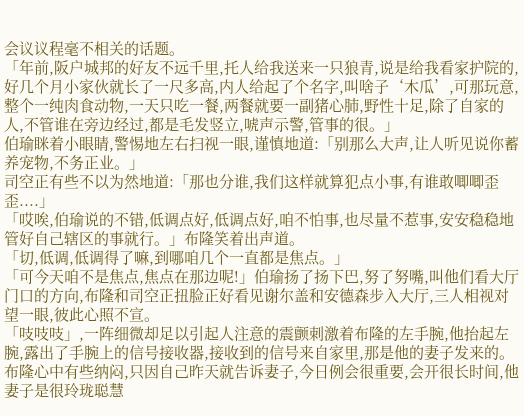会议议程毫不相关的话题。
「年前,阪户城邦的好友不远千里,托人给我送来一只狼青,说是给我看家护院的,好几个月小家伙就长了一尺多高,内人给起了个名字,叫啥子‘木瓜’,可那玩意,整个一纯肉食动物,一天只吃一餐,两餐就要一副猪心肺,野性十足,除了自家的人,不管谁在旁边经过,都是毛发竖立,唬声示警,管事的很。」
伯瑜眯着小眼睛,警惕地左右扫视一眼,谨慎地道:「别那么大声,让人听见说你蓄养宠物,不务正业。」
司空正有些不以为然地道:「那也分谁,我们这样就算犯点小事,有谁敢唧唧歪歪....」
「哎唉,伯瑜说的不错,低调点好,低调点好,咱不怕事,也尽量不惹事,安安稳稳地管好自己辖区的事就行。」布隆笑着出声道。
「切,低调,低调得了嘛,到哪咱几个一直都是焦点。」
「可今天咱不是焦点,焦点在那边呢!」伯瑜扬了扬下巴,努了努嘴,叫他们看大厅门口的方向,布隆和司空正扭脸正好看见谢尔盖和安德森步入大厅,三人相视对望一眼,彼此心照不宣。
「吱吱吱」,一阵细微却足以引起人注意的震颤刺激着布隆的左手腕,他抬起左腕,露出了手腕上的信号接收器,接收到的信号来自家里,那是他的妻子发来的。
布隆心中有些纳闷,只因自己昨天就告诉妻子,今日例会很重要,会开很长时间,他妻子是很玲珑聪慧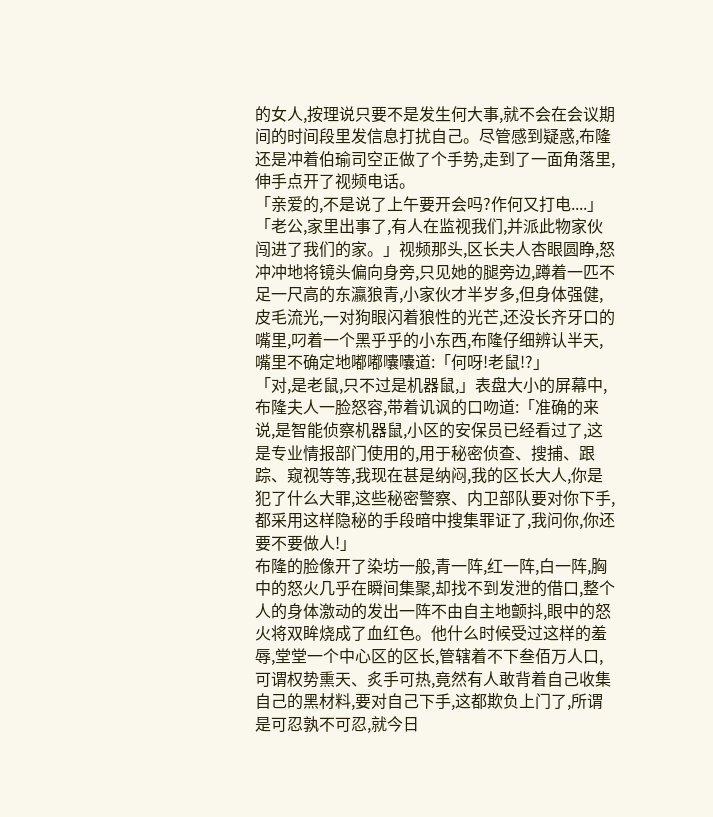的女人,按理说只要不是发生何大事,就不会在会议期间的时间段里发信息打扰自己。尽管感到疑惑,布隆还是冲着伯瑜司空正做了个手势,走到了一面角落里,伸手点开了视频电话。
「亲爱的,不是说了上午要开会吗?作何又打电....」
「老公,家里出事了,有人在监视我们,并派此物家伙闯进了我们的家。」视频那头,区长夫人杏眼圆睁,怒冲冲地将镜头偏向身旁,只见她的腿旁边,蹲着一匹不足一尺高的东瀛狼青,小家伙才半岁多,但身体强健,皮毛流光,一对狗眼闪着狼性的光芒,还没长齐牙口的嘴里,叼着一个黑乎乎的小东西,布隆仔细辨认半天,嘴里不确定地嘟嘟囔囔道:「何呀!老鼠!?」
「对,是老鼠,只不过是机器鼠,」表盘大小的屏幕中,布隆夫人一脸怒容,带着讥讽的口吻道:「准确的来说,是智能侦察机器鼠,小区的安保员已经看过了,这是专业情报部门使用的,用于秘密侦查、搜捕、跟踪、窥视等等,我现在甚是纳闷,我的区长大人,你是犯了什么大罪,这些秘密警察、内卫部队要对你下手,都采用这样隐秘的手段暗中搜集罪证了,我问你,你还要不要做人!」
布隆的脸像开了染坊一般,青一阵,红一阵,白一阵,胸中的怒火几乎在瞬间集聚,却找不到发泄的借口,整个人的身体激动的发出一阵不由自主地颤抖,眼中的怒火将双眸烧成了血红色。他什么时候受过这样的羞辱,堂堂一个中心区的区长,管辖着不下叁佰万人口,可谓权势熏天、炙手可热,竟然有人敢背着自己收集自己的黑材料,要对自己下手,这都欺负上门了,所谓是可忍孰不可忍,就今日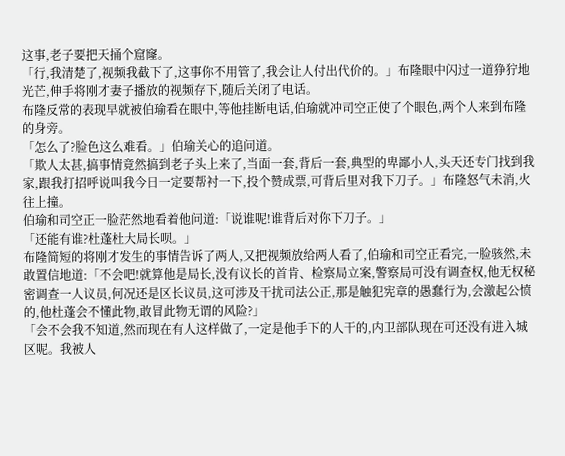这事,老子要把天捅个窟窿。
「行,我清楚了,视频我截下了,这事你不用管了,我会让人付出代价的。」布隆眼中闪过一道狰狞地光芒,伸手将刚才妻子播放的视频存下,随后关闭了电话。
布隆反常的表现早就被伯瑜看在眼中,等他挂断电话,伯瑜就冲司空正使了个眼色,两个人来到布隆的身旁。
「怎么了?脸色这么难看。」伯瑜关心的追问道。
「欺人太甚,搞事情竟然搞到老子头上来了,当面一套,背后一套,典型的卑鄙小人,头天还专门找到我家,跟我打招呼说叫我今日一定要帮衬一下,投个赞成票,可背后里对我下刀子。」布隆怒气未消,火往上撞。
伯瑜和司空正一脸茫然地看着他问道:「说谁呢!谁背后对你下刀子。」
「还能有谁?杜蓬杜大局长呗。」
布隆简短的将刚才发生的事情告诉了两人,又把视频放给两人看了,伯瑜和司空正看完,一脸骇然,未敢置信地道:「不会吧!就算他是局长,没有议长的首肯、检察局立案,警察局可没有调查权,他无权秘密调查一人议员,何况还是区长议员,这可涉及干扰司法公正,那是触犯宪章的愚蠢行为,会激起公愤的,他杜蓬会不懂此物,敢冒此物无谓的风险?」
「会不会我不知道,然而现在有人这样做了,一定是他手下的人干的,内卫部队现在可还没有进入城区呢。我被人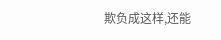欺负成这样,还能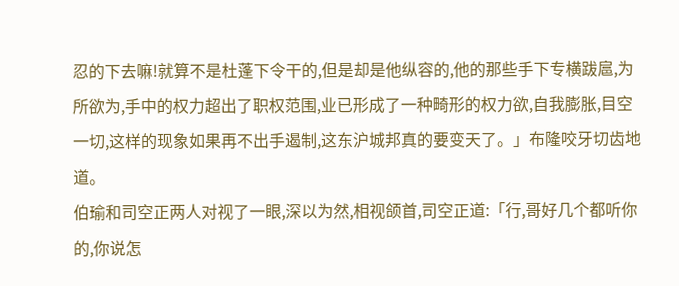忍的下去嘛!就算不是杜蓬下令干的,但是却是他纵容的,他的那些手下专横跋扈,为所欲为,手中的权力超出了职权范围,业已形成了一种畸形的权力欲,自我膨胀,目空一切,这样的现象如果再不出手遏制,这东沪城邦真的要变天了。」布隆咬牙切齿地道。
伯瑜和司空正两人对视了一眼,深以为然,相视颌首,司空正道:「行,哥好几个都听你的,你说怎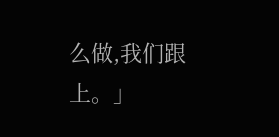么做,我们跟上。」